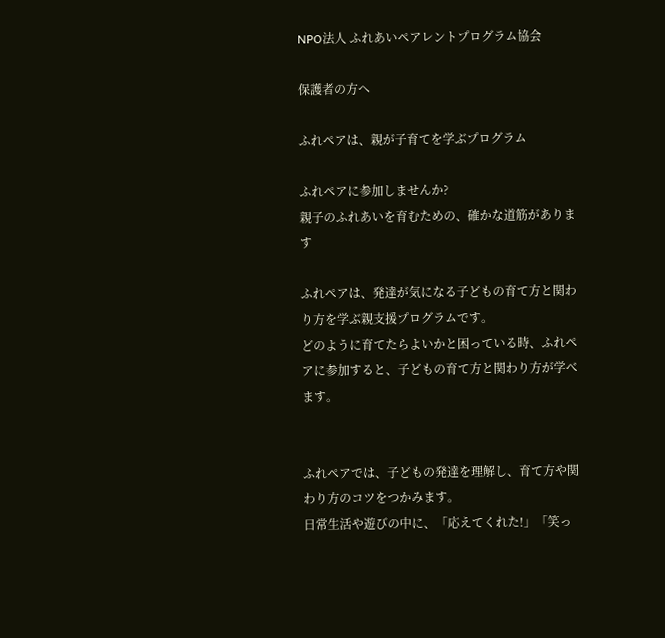NPO法人 ふれあいペアレントプログラム協会

保護者の方へ

ふれペアは、親が子育てを学ぶプログラム

ふれペアに参加しませんか?
親子のふれあいを育むための、確かな道筋があります

ふれペアは、発達が気になる子どもの育て方と関わり方を学ぶ親支援プログラムです。
どのように育てたらよいかと困っている時、ふれペアに参加すると、子どもの育て方と関わり方が学べます。


ふれペアでは、子どもの発達を理解し、育て方や関わり方のコツをつかみます。
日常生活や遊びの中に、「応えてくれた!」「笑っ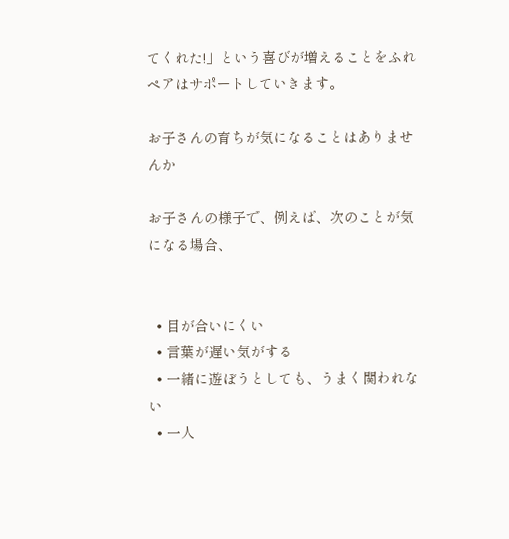てくれた!」という喜びが増えることをふれペアはサポートしていきます。

お子さんの育ちが気になることはありませんか

お子さんの様子で、例えば、次のことが気になる場合、


  • 目が合いにくい
  • 言葉が遅い気がする
  • 一緒に遊ぼうとしても、うまく関われない
  • 一人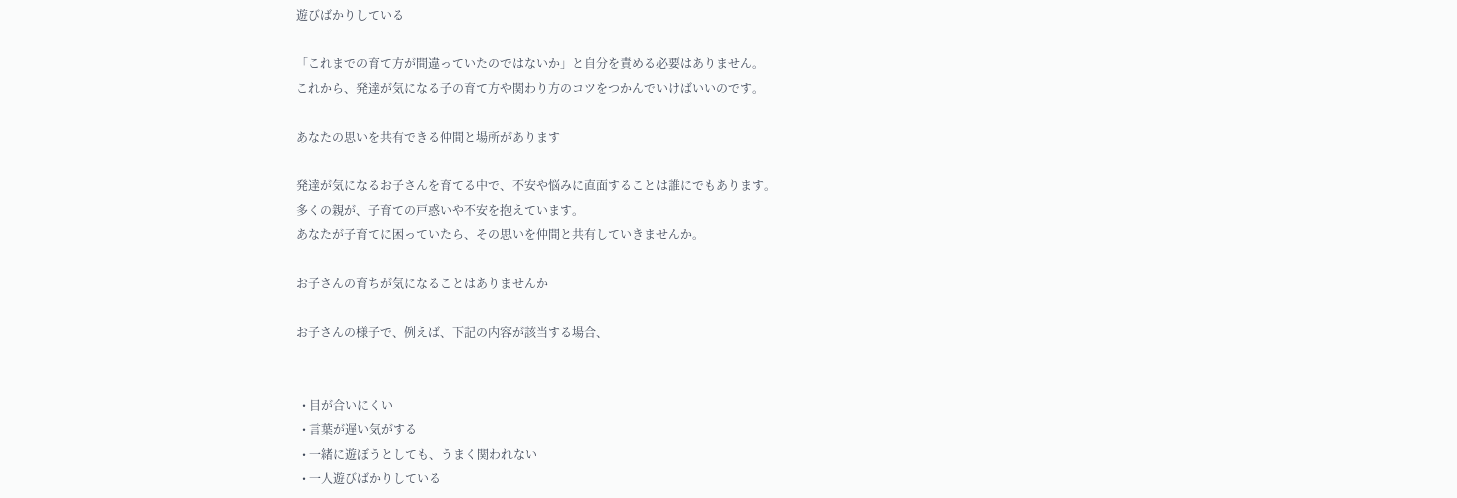遊びばかりしている

「これまでの育て方が間違っていたのではないか」と自分を責める必要はありません。
これから、発達が気になる子の育て方や関わり方のコツをつかんでいけばいいのです。

あなたの思いを共有できる仲間と場所があります

発達が気になるお子さんを育てる中で、不安や悩みに直面することは誰にでもあります。
多くの親が、子育ての戸惑いや不安を抱えています。
あなたが子育てに困っていたら、その思いを仲間と共有していきませんか。

お子さんの育ちが気になることはありませんか

お子さんの様子で、例えば、下記の内容が該当する場合、


  • 目が合いにくい
  • 言葉が遅い気がする
  • 一緒に遊ぼうとしても、うまく関われない
  • 一人遊びばかりしている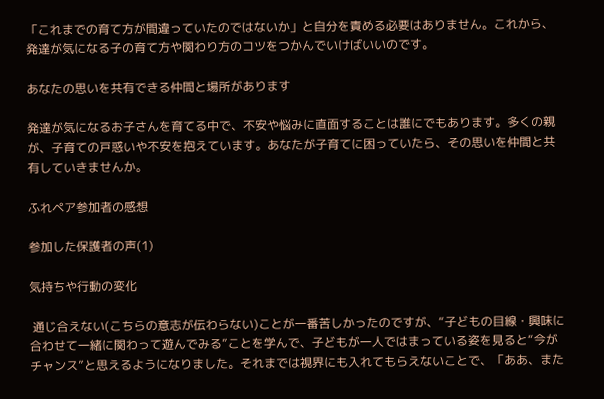「これまでの育て方が間違っていたのではないか」と自分を責める必要はありません。これから、発達が気になる子の育て方や関わり方のコツをつかんでいけばいいのです。

あなたの思いを共有できる仲間と場所があります

発達が気になるお子さんを育てる中で、不安や悩みに直面することは誰にでもあります。多くの親が、子育ての戸惑いや不安を抱えています。あなたが子育てに困っていたら、その思いを仲間と共有していきませんか。

ふれペア参加者の感想

参加した保護者の声(1)

気持ちや行動の変化

 通じ合えない(こちらの意志が伝わらない)ことが一番苦しかったのですが、“子どもの目線・興味に合わせて一緒に関わって遊んでみる”ことを学んで、子どもが一人ではまっている姿を見ると“今がチャンス”と思えるようになりました。それまでは視界にも入れてもらえないことで、「ああ、また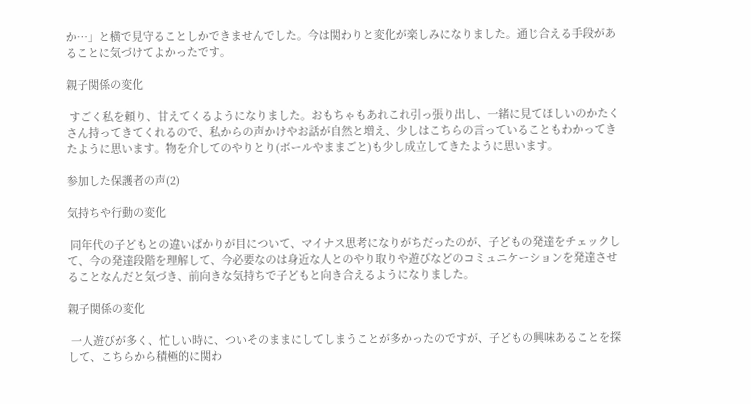か…」と横で見守ることしかできませんでした。今は関わりと変化が楽しみになりました。通じ合える手段があることに気づけてよかったです。

親子関係の変化

 すごく私を頼り、甘えてくるようになりました。おもちゃもあれこれ引っ張り出し、一緒に見てほしいのかたくさん持ってきてくれるので、私からの声かけやお話が自然と増え、少しはこちらの言っていることもわかってきたように思います。物を介してのやりとり(ボールやままごと)も少し成立してきたように思います。

参加した保護者の声(2)

気持ちや行動の変化

 同年代の子どもとの違いばかりが目について、マイナス思考になりがちだったのが、子どもの発達をチェックして、今の発達段階を理解して、今必要なのは身近な人とのやり取りや遊びなどのコミュニケーションを発達させることなんだと気づき、前向きな気持ちで子どもと向き合えるようになりました。

親子関係の変化

 一人遊びが多く、忙しい時に、ついそのままにしてしまうことが多かったのですが、子どもの興味あることを探して、こちらから積極的に関わ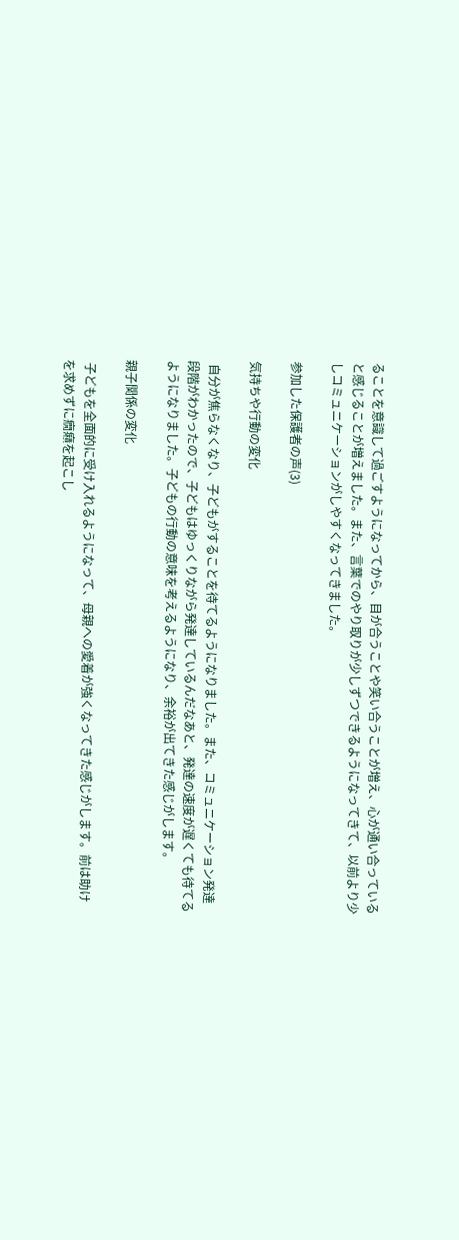ることを意識して過ごすようになってから、目が合うことや笑い合うことが増え、心が通い合っていると感じることが増えました。また、言葉でのやり取りが少しずつできるようになってきて、以前より少しコミュニケーションがしやすくなってきました。

参加した保護者の声(3)

気持ちや行動の変化

 自分が焦らなくなり、子どもがすることを待てるようになりました。また、コミュニケーション発達段階がわかったので、子どもはゆっくりながら発達しているんだなあと、発達の速度が遅くても待てるようになりました。子どもの行動の意味を考えるようになり、余裕が出てきた感じがします。

親子関係の変化

 子どもを全面的に受け入れるようになって、母親への愛着が強くなってきた感じがします。前は助けを求めずに癇癪を起こし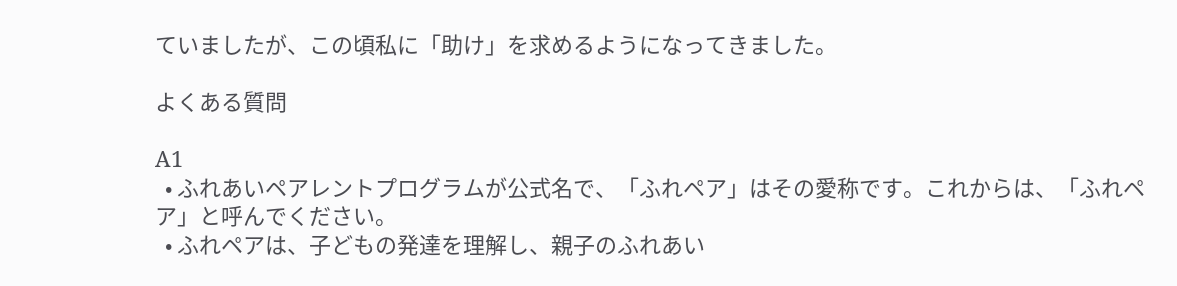ていましたが、この頃私に「助け」を求めるようになってきました。

よくある質問

A1
  • ふれあいペアレントプログラムが公式名で、「ふれペア」はその愛称です。これからは、「ふれペア」と呼んでください。
  • ふれペアは、子どもの発達を理解し、親子のふれあい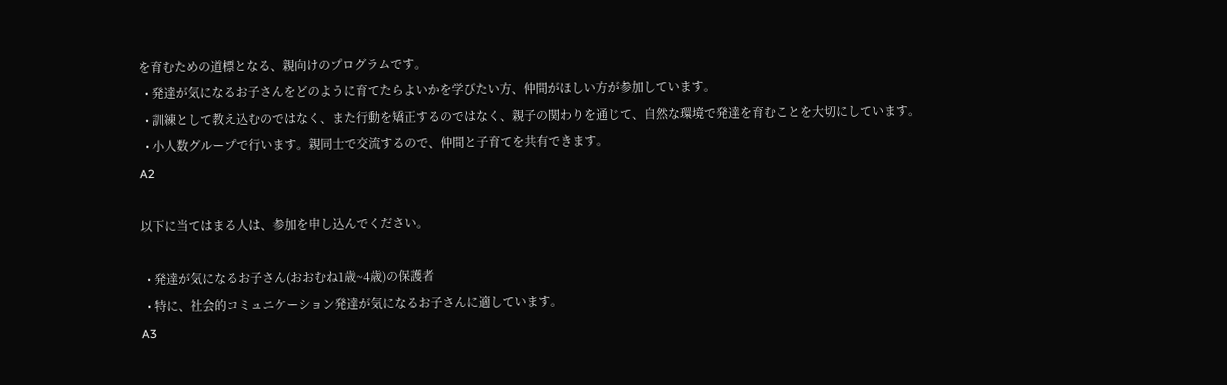を育むための道標となる、親向けのプログラムです。
  • 発達が気になるお子さんをどのように育てたらよいかを学びたい方、仲間がほしい方が参加しています。
  • 訓練として教え込むのではなく、また行動を矯正するのではなく、親子の関わりを通じて、自然な環境で発達を育むことを大切にしています。
  • 小人数グループで行います。親同士で交流するので、仲間と子育てを共有できます。
A2

以下に当てはまる人は、参加を申し込んでください。

  • 発達が気になるお子さん(おおむね1歳~4歳)の保護者
  • 特に、社会的コミュニケーション発達が気になるお子さんに適しています。
A3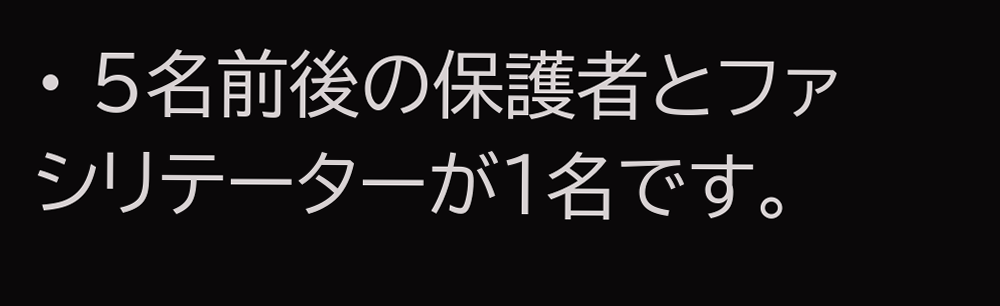• 5名前後の保護者とファシリテーターが1名です。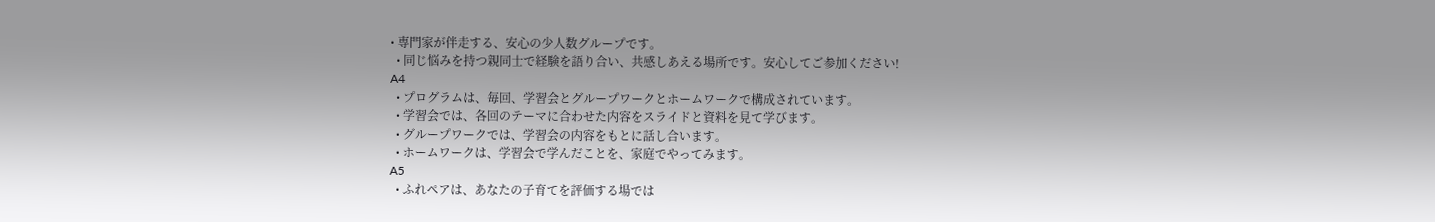• 専門家が伴走する、安心の少人数グループです。
  • 同じ悩みを持つ親同士で経験を語り合い、共感しあえる場所です。安心してご参加ください!
A4
  • プログラムは、毎回、学習会とグループワークとホームワークで構成されています。
  • 学習会では、各回のテーマに合わせた内容をスライドと資料を見て学びます。
  • グループワークでは、学習会の内容をもとに話し合います。
  • ホームワークは、学習会で学んだことを、家庭でやってみます。
A5
  • ふれペアは、あなたの子育てを評価する場では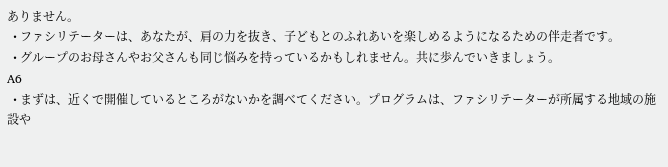ありません。
  • ファシリテーターは、あなたが、肩の力を抜き、子どもとのふれあいを楽しめるようになるための伴走者です。
  • グループのお母さんやお父さんも同じ悩みを持っているかもしれません。共に歩んでいきましょう。
A6
  • まずは、近くで開催しているところがないかを調べてください。プログラムは、ファシリテーターが所属する地域の施設や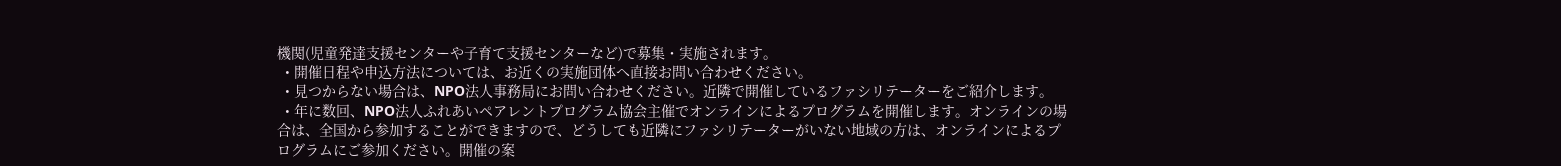機関(児童発達支援センターや子育て支援センターなど)で募集・実施されます。
  • 開催日程や申込方法については、お近くの実施団体へ直接お問い合わせください。
  • 見つからない場合は、NPO法人事務局にお問い合わせください。近隣で開催しているファシリテーターをご紹介します。
  • 年に数回、NPO法人ふれあいペアレントプログラム協会主催でオンラインによるプログラムを開催します。オンラインの場合は、全国から参加することができますので、どうしても近隣にファシリテーターがいない地域の方は、オンラインによるプログラムにご参加ください。開催の案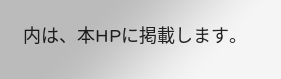内は、本HPに掲載します。